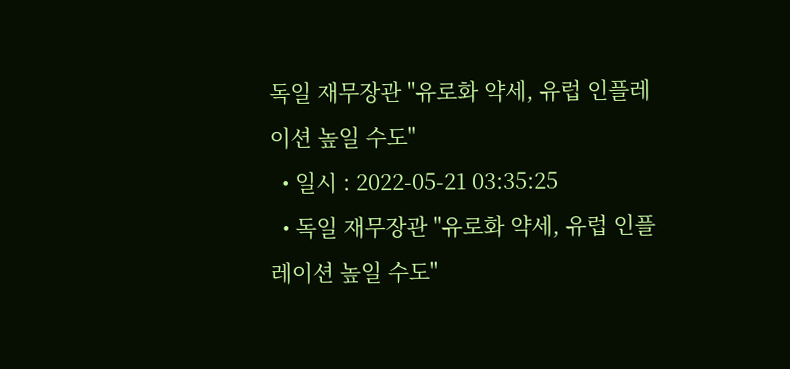독일 재무장관 "유로화 약세, 유럽 인플레이션 높일 수도"
  • 일시 : 2022-05-21 03:35:25
  • 독일 재무장관 "유로화 약세, 유럽 인플레이션 높일 수도"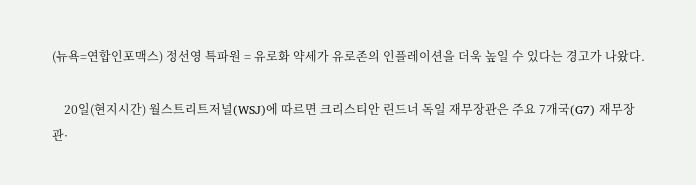(뉴욕=연합인포맥스) 정선영 특파원 = 유로화 약세가 유로존의 인플레이션을 더욱 높일 수 있다는 경고가 나왔다.

    20일(현지시간) 월스트리트저널(WSJ)에 따르면 크리스티안 린드너 독일 재무장관은 주요 7개국(G7) 재무장관·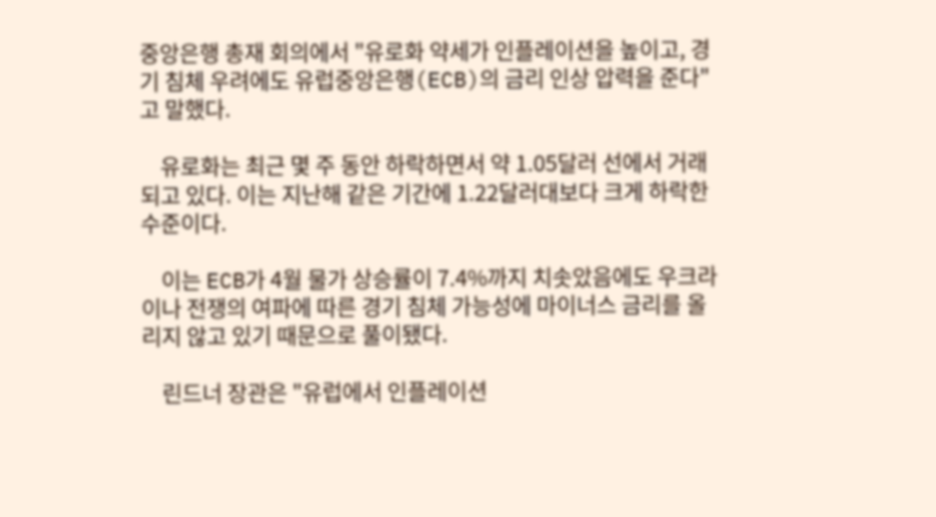중앙은행 총재 회의에서 "유로화 약세가 인플레이션을 높이고, 경기 침체 우려에도 유럽중앙은행(ECB)의 금리 인상 압력을 준다"고 말했다.

    유로화는 최근 몇 주 동안 하락하면서 약 1.05달러 선에서 거래되고 있다. 이는 지난해 같은 기간에 1.22달러대보다 크게 하락한 수준이다.

    이는 ECB가 4월 물가 상승률이 7.4%까지 치솟았음에도 우크라이나 전쟁의 여파에 따른 경기 침체 가능성에 마이너스 금리를 올리지 않고 있기 때문으로 풀이됐다.

    린드너 장관은 "유럽에서 인플레이션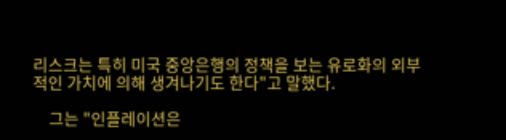리스크는 특히 미국 중앙은행의 정책을 보는 유로화의 외부적인 가치에 의해 생겨나기도 한다"고 말했다.

    그는 "인플레이션은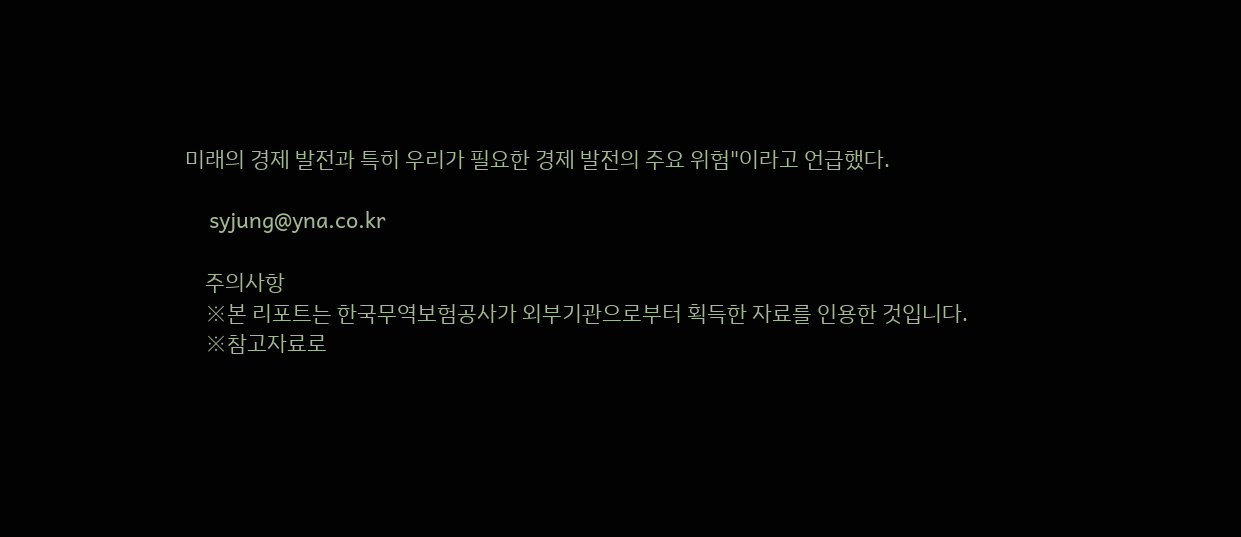미래의 경제 발전과 특히 우리가 필요한 경제 발전의 주요 위험"이라고 언급했다.

    syjung@yna.co.kr

    주의사항
    ※본 리포트는 한국무역보험공사가 외부기관으로부터 획득한 자료를 인용한 것입니다.
    ※참고자료로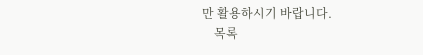만 활용하시기 바랍니다.
    목록